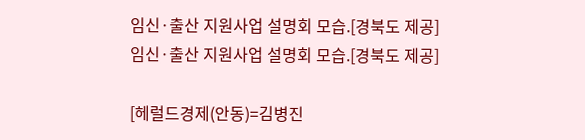임신·출산 지원사업 설명회 모습.[경북도 제공]
임신·출산 지원사업 설명회 모습.[경북도 제공]

[헤럴드경제(안동)=김병진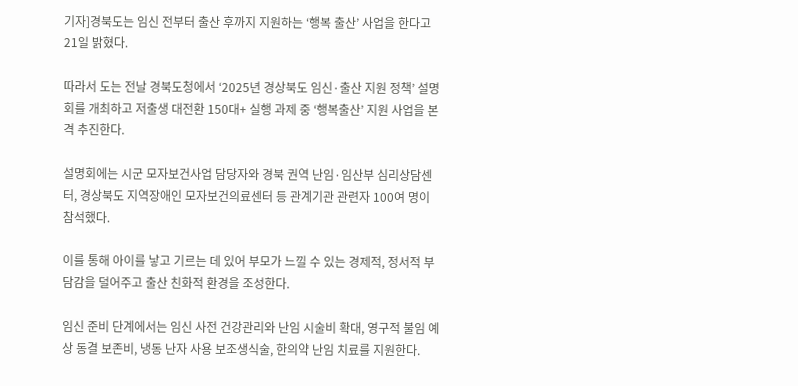기자]경북도는 임신 전부터 출산 후까지 지원하는 ‘행복 출산’ 사업을 한다고 21일 밝혔다.

따라서 도는 전날 경북도청에서 ‘2025년 경상북도 임신·출산 지원 정책’ 설명회를 개최하고 저출생 대전환 150대+ 실행 과제 중 ‘행복출산’ 지원 사업을 본격 추진한다.

설명회에는 시군 모자보건사업 담당자와 경북 권역 난임·임산부 심리상담센터, 경상북도 지역장애인 모자보건의료센터 등 관계기관 관련자 100여 명이 참석했다.

이를 통해 아이를 낳고 기르는 데 있어 부모가 느낄 수 있는 경제적, 정서적 부담감을 덜어주고 출산 친화적 환경을 조성한다.

임신 준비 단계에서는 임신 사전 건강관리와 난임 시술비 확대, 영구적 불임 예상 동결 보존비, 냉동 난자 사용 보조생식술, 한의약 난임 치료를 지원한다.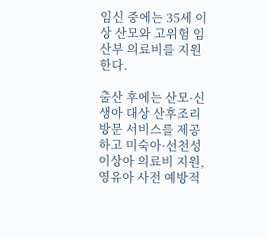임신 중에는 35세 이상 산모와 고위험 임산부 의료비를 지원한다.

출산 후에는 산모·신생아 대상 산후조리 방문 서비스를 제공하고 미숙아·선천성 이상아 의료비 지원, 영유아 사전 예방적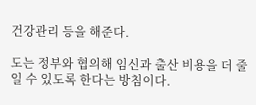건강관리 등을 해준다.

도는 정부와 협의해 임신과 출산 비용을 더 줄일 수 있도록 한다는 방침이다.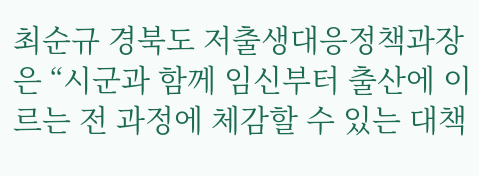최순규 경북도 저출생대응정책과장은 “시군과 함께 임신부터 출산에 이르는 전 과정에 체감할 수 있는 대책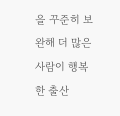을 꾸준히 보완해 더 많은 사람이 행복한 출산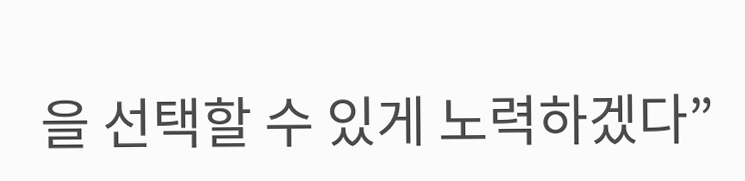을 선택할 수 있게 노력하겠다”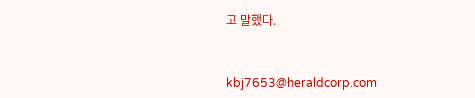고 말했다.


kbj7653@heraldcorp.com